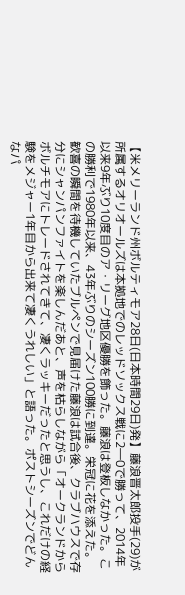【米メリーランド州ボルティモア28日(日本時間29日)発】藤浪晋太郎投手(29)が所属するオリオールズは本拠地でのレッドソックス戦に2―0で勝って、2014年以来9年ぶり10度目のア・リーグ地区優勝を飾った。藤浪は登板しなかった。この勝利で1980年以来、43年ぶりのシーズン100勝に到達。栄冠に花を添えた。
歓喜の瞬間を待機していたブルペンで見届けた藤浪は試合後、クラブハウスで存分にシャンパンファイトを楽しんだあと、声を枯らしながら「オークランドからボルチモアにトレードされてきて、凄くラッキーだったと思うし、これだけの経験をメジャー1年目から出来て凄くうれしい」と語った。ポストシーズンでどんなパ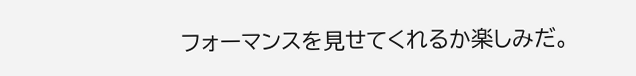フォーマンスを見せてくれるか楽しみだ。